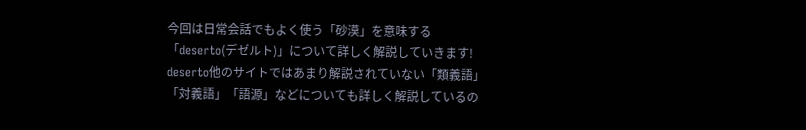今回は日常会話でもよく使う「砂漠」を意味する「deserto(デゼルト)」について詳しく解説していきます!
deserto他のサイトではあまり解説されていない「類義語」「対義語」「語源」などについても詳しく解説しているの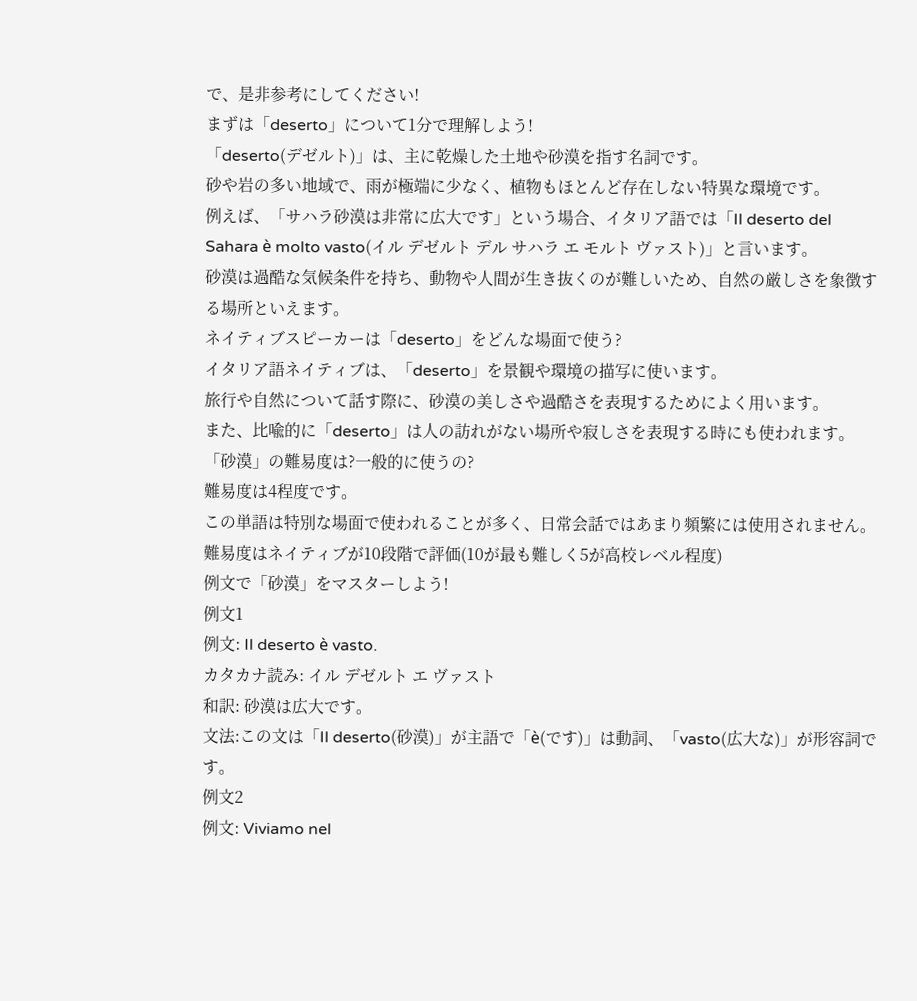で、是非参考にしてください!
まずは「deserto」について1分で理解しよう!
「deserto(デゼルト)」は、主に乾燥した土地や砂漠を指す名詞です。
砂や岩の多い地域で、雨が極端に少なく、植物もほとんど存在しない特異な環境です。
例えば、「サハラ砂漠は非常に広大です」という場合、イタリア語では「Il deserto del Sahara è molto vasto(イル デゼルト デル サハラ エ モルト ヴァスト)」と言います。
砂漠は過酷な気候条件を持ち、動物や人間が生き抜くのが難しいため、自然の厳しさを象徴する場所といえます。
ネイティブスピーカーは「deserto」をどんな場面で使う?
イタリア語ネイティブは、「deserto」を景観や環境の描写に使います。
旅行や自然について話す際に、砂漠の美しさや過酷さを表現するためによく用います。
また、比喩的に「deserto」は人の訪れがない場所や寂しさを表現する時にも使われます。
「砂漠」の難易度は?一般的に使うの?
難易度は4程度です。
この単語は特別な場面で使われることが多く、日常会話ではあまり頻繁には使用されません。
難易度はネイティブが10段階で評価(10が最も難しく5が高校レベル程度)
例文で「砂漠」をマスターしよう!
例文1
例文: Il deserto è vasto.
カタカナ読み: イル デゼルト エ ヴァスト
和訳: 砂漠は広大です。
文法:この文は「Il deserto(砂漠)」が主語で「è(です)」は動詞、「vasto(広大な)」が形容詞です。
例文2
例文: Viviamo nel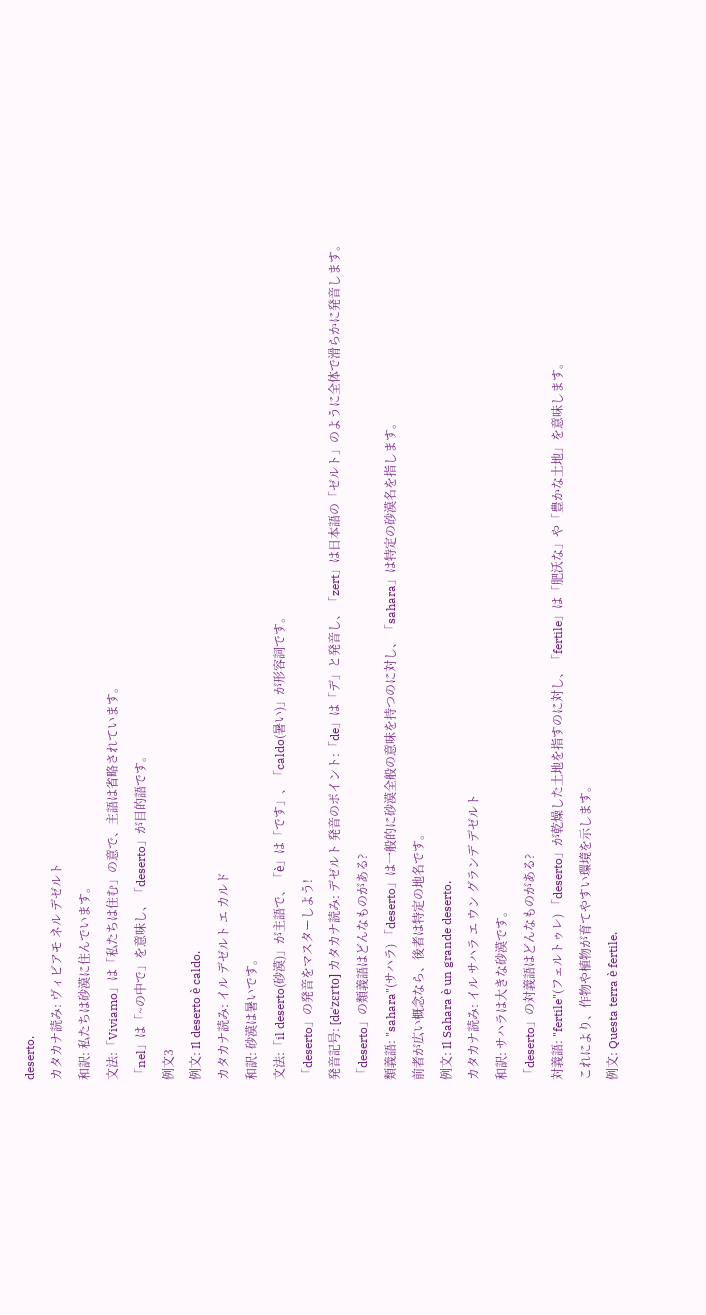deserto.
カタカナ読み: ヴィビアモ ネル デゼルト
和訳: 私たちは砂漠に住んでいます。
文法:「Viviamo」は「私たちは住む」の意で、主語は省略されています。
「nel」は「~の中で」を意味し、「deserto」が目的語です。
例文3
例文: Il deserto è caldo.
カタカナ読み: イル デゼルト エ カルド
和訳: 砂漠は暑いです。
文法:「il deserto(砂漠)」が主語で、「è」は「です」、「caldo(暑い)」が形容詞です。
「deserto」の発音をマスターしよう!
発音記号: [deˈzɛrto] カタカナ読み: デゼルト 発音のポイント:「de」は「デ」と発音し、「zert」は日本語の「ゼルト」のように全体で滑らかに発音します。
「deserto」の類義語はどんなものがある?
類義語: "sahara"(サハラ) 「deserto」は一般的に砂漠全般の意味を持つのに対し、「sahara」は特定の砂漠名を指します。
前者が広い概念なら、後者は特定の地名です。
例文: Il Sahara è un grande deserto.
カタカナ読み: イル サハラ エ ウン グランデ デゼルト
和訳: サハラは大きな砂漠です。
「deserto」の対義語はどんなものがある?
対義語: "fertile"(フェルトゥレ) 「deserto」が乾燥した土地を指すのに対し、「fertile」は「肥沃な」や「豊かな土地」を意味します。
これにより、作物や植物が育てやすい環境を示します。
例文: Questa terra è fertile.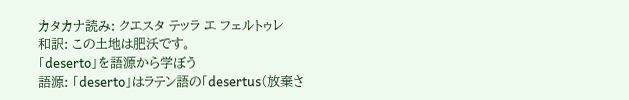カタカナ読み: クエスタ テッラ エ フェルトゥレ
和訳: この土地は肥沃です。
「deserto」を語源から学ぼう
語源: 「deserto」はラテン語の「desertus(放棄さ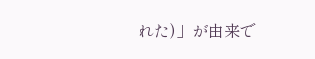れた)」が由来で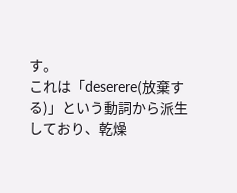す。
これは「deserere(放棄する)」という動詞から派生しており、乾燥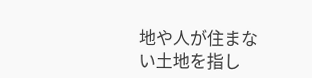地や人が住まない土地を指し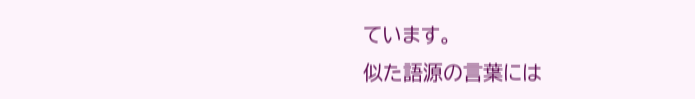ています。
似た語源の言葉には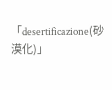「desertificazione(砂漠化)」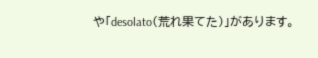や「desolato(荒れ果てた)」があります。